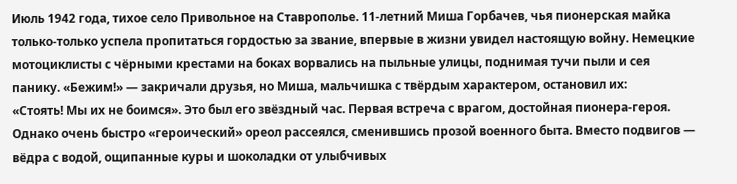Июль 1942 года, тихое село Привольное на Ставрополье. 11-летний Миша Горбачев, чья пионерская майка только-только успела пропитаться гордостью за звание, впервые в жизни увидел настоящую войну. Немецкие мотоциклисты с чёрными крестами на боках ворвались на пыльные улицы, поднимая тучи пыли и сея панику. «Бежим!» — закричали друзья, но Миша, мальчишка с твёрдым характером, остановил их:
«Стоять! Мы их не боимся». Это был его звёздный час. Первая встреча с врагом, достойная пионера-героя. Однако очень быстро «героический» ореол рассеялся, сменившись прозой военного быта. Вместо подвигов — вёдра с водой, ощипанные куры и шоколадки от улыбчивых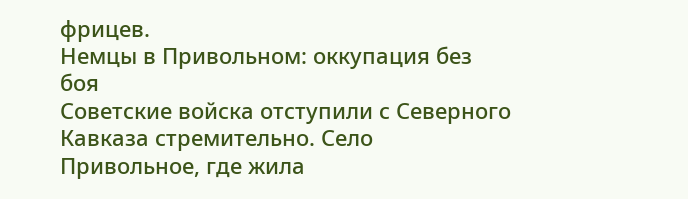фрицев.
Немцы в Привольном: оккупация без боя
Советские войска отступили с Северного Кавказа стремительно. Село Привольное, где жила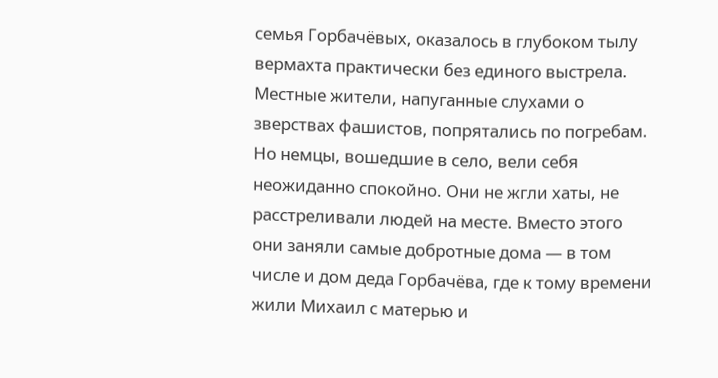семья Горбачёвых, оказалось в глубоком тылу вермахта практически без единого выстрела. Местные жители, напуганные слухами о зверствах фашистов, попрятались по погребам. Но немцы, вошедшие в село, вели себя неожиданно спокойно. Они не жгли хаты, не расстреливали людей на месте. Вместо этого они заняли самые добротные дома — в том числе и дом деда Горбачёва, где к тому времени жили Михаил с матерью и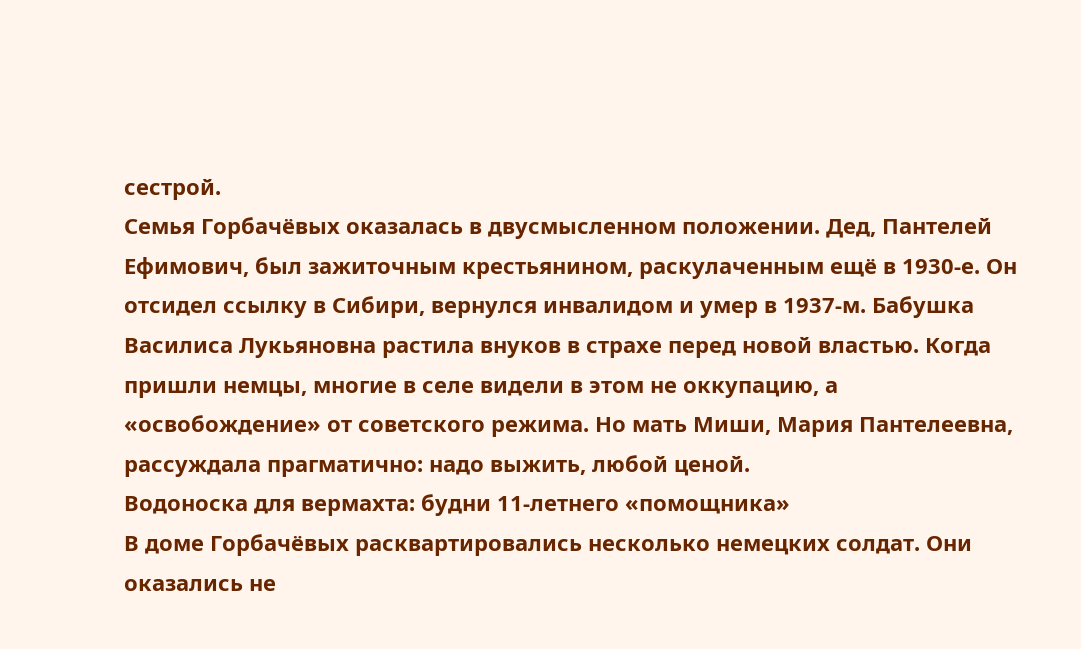сестрой.
Семья Горбачёвых оказалась в двусмысленном положении. Дед, Пантелей Ефимович, был зажиточным крестьянином, раскулаченным ещё в 1930-е. Он отсидел ссылку в Сибири, вернулся инвалидом и умер в 1937-м. Бабушка Василиса Лукьяновна растила внуков в страхе перед новой властью. Когда пришли немцы, многие в селе видели в этом не оккупацию, а «освобождение» от советского режима. Но мать Миши, Мария Пантелеевна, рассуждала прагматично: надо выжить, любой ценой.
Водоноска для вермахта: будни 11-летнего «помощника»
В доме Горбачёвых расквартировались несколько немецких солдат. Они оказались не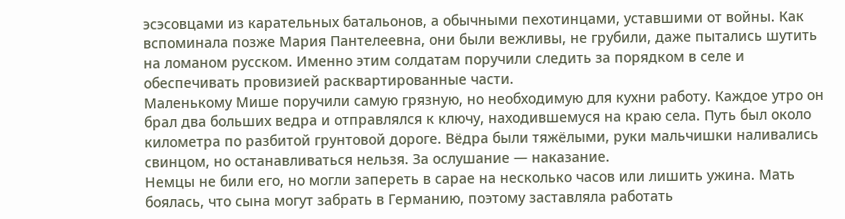эсэсовцами из карательных батальонов, а обычными пехотинцами, уставшими от войны. Как вспоминала позже Мария Пантелеевна, они были вежливы, не грубили, даже пытались шутить на ломаном русском. Именно этим солдатам поручили следить за порядком в селе и обеспечивать провизией расквартированные части.
Маленькому Мише поручили самую грязную, но необходимую для кухни работу. Каждое утро он брал два больших ведра и отправлялся к ключу, находившемуся на краю села. Путь был около километра по разбитой грунтовой дороге. Вёдра были тяжёлыми, руки мальчишки наливались свинцом, но останавливаться нельзя. За ослушание — наказание.
Немцы не били его, но могли запереть в сарае на несколько часов или лишить ужина. Мать боялась, что сына могут забрать в Германию, поэтому заставляла работать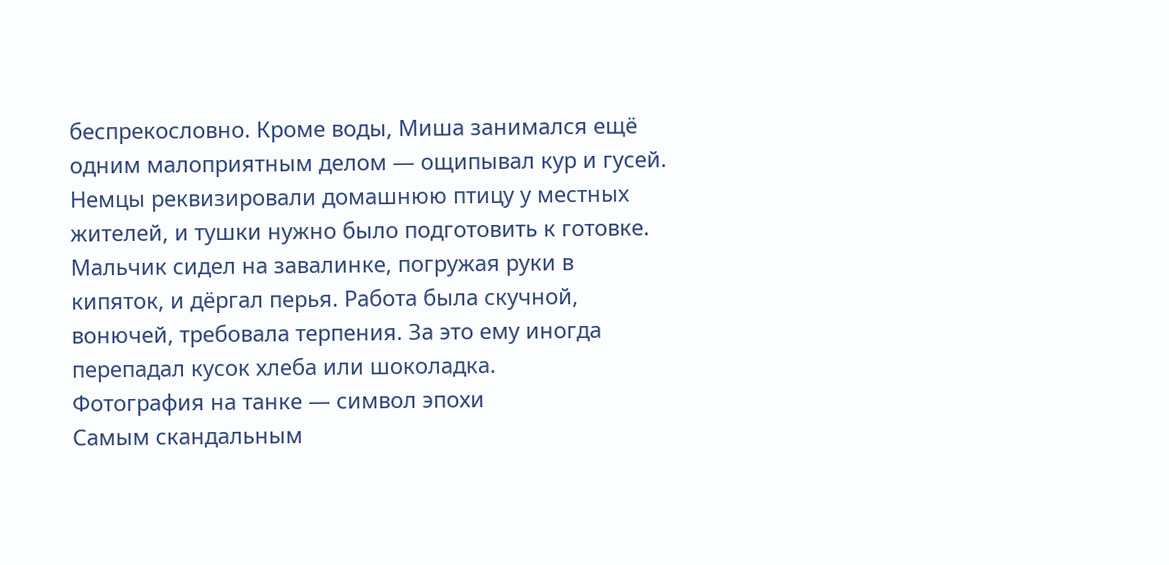беспрекословно. Кроме воды, Миша занимался ещё одним малоприятным делом — ощипывал кур и гусей.
Немцы реквизировали домашнюю птицу у местных жителей, и тушки нужно было подготовить к готовке. Мальчик сидел на завалинке, погружая руки в кипяток, и дёргал перья. Работа была скучной, вонючей, требовала терпения. За это ему иногда перепадал кусок хлеба или шоколадка.
Фотография на танке — символ эпохи
Самым скандальным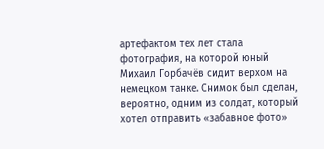артефактом тех лет стала фотография, на которой юный Михаил Горбачёв сидит верхом на немецком танке. Снимок был сделан, вероятно, одним из солдат, который хотел отправить «забавное фото»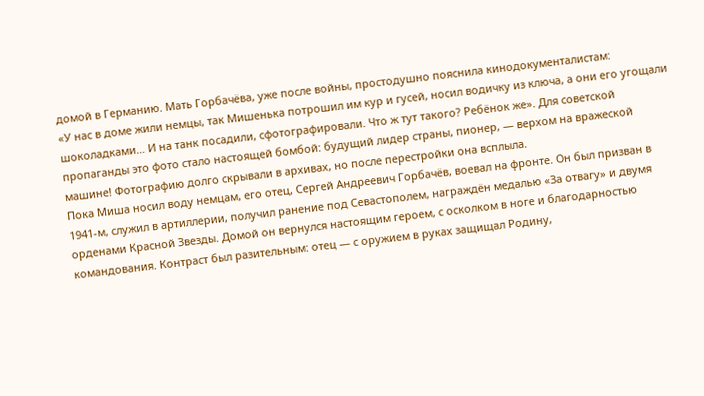домой в Германию. Мать Горбачёва, уже после войны, простодушно пояснила кинодокументалистам:
«У нас в доме жили немцы, так Мишенька потрошил им кур и гусей, носил водичку из ключа, а они его угощали шоколадками… И на танк посадили, сфотографировали. Что ж тут такого? Ребёнок же». Для советской пропаганды это фото стало настоящей бомбой: будущий лидер страны, пионер, — верхом на вражеской машине! Фотографию долго скрывали в архивах, но после перестройки она всплыла.
Пока Миша носил воду немцам, его отец, Сергей Андреевич Горбачёв, воевал на фронте. Он был призван в 1941-м, служил в артиллерии, получил ранение под Севастополем, награждён медалью «За отвагу» и двумя орденами Красной Звезды. Домой он вернулся настоящим героем, с осколком в ноге и благодарностью командования. Контраст был разительным: отец — с оружием в руках защищал Родину,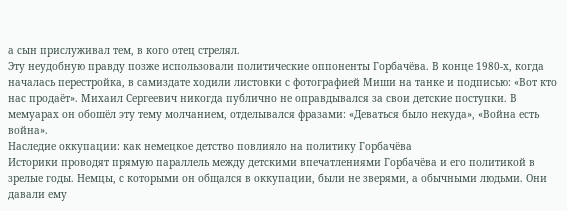а сын прислуживал тем, в кого отец стрелял.
Эту неудобную правду позже использовали политические оппоненты Горбачёва. В конце 1980-х, когда началась перестройка, в самиздате ходили листовки с фотографией Миши на танке и подписью: «Вот кто нас продаёт». Михаил Сергеевич никогда публично не оправдывался за свои детские поступки. В мемуарах он обошёл эту тему молчанием, отделывался фразами: «Деваться было некуда», «Война есть война».
Наследие оккупации: как немецкое детство повлияло на политику Горбачёва
Историки проводят прямую параллель между детскими впечатлениями Горбачёва и его политикой в зрелые годы. Немцы, с которыми он общался в оккупации, были не зверями, а обычными людьми. Они давали ему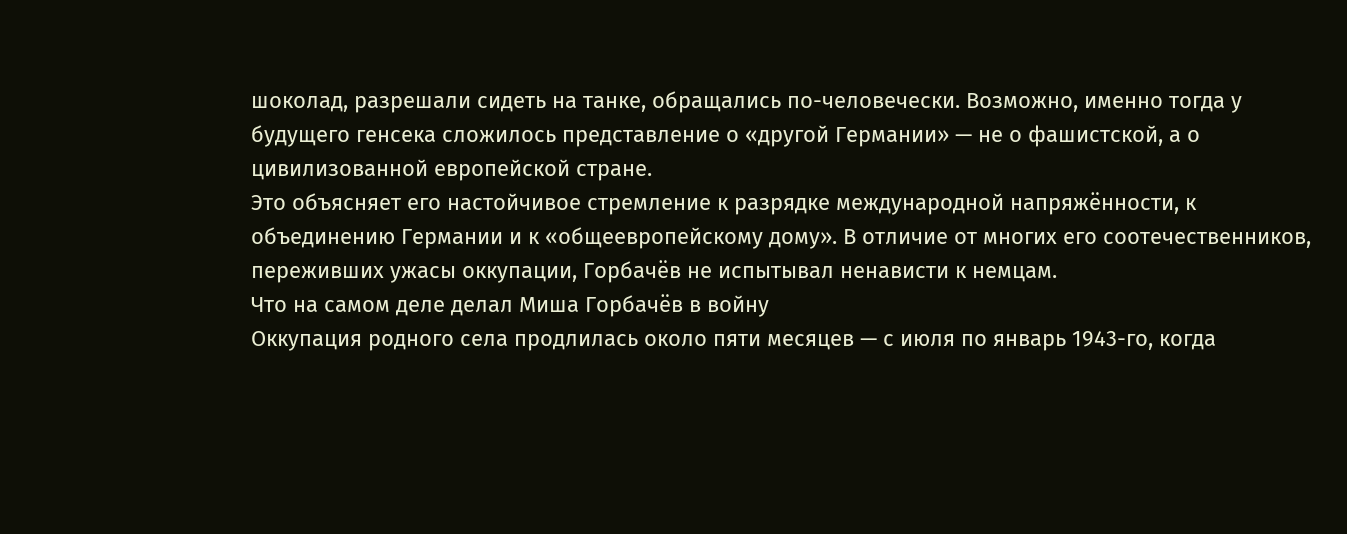шоколад, разрешали сидеть на танке, обращались по-человечески. Возможно, именно тогда у будущего генсека сложилось представление о «другой Германии» — не о фашистской, а о цивилизованной европейской стране.
Это объясняет его настойчивое стремление к разрядке международной напряжённости, к объединению Германии и к «общеевропейскому дому». В отличие от многих его соотечественников, переживших ужасы оккупации, Горбачёв не испытывал ненависти к немцам.
Что на самом деле делал Миша Горбачёв в войну
Оккупация родного села продлилась около пяти месяцев — с июля по январь 1943-го, когда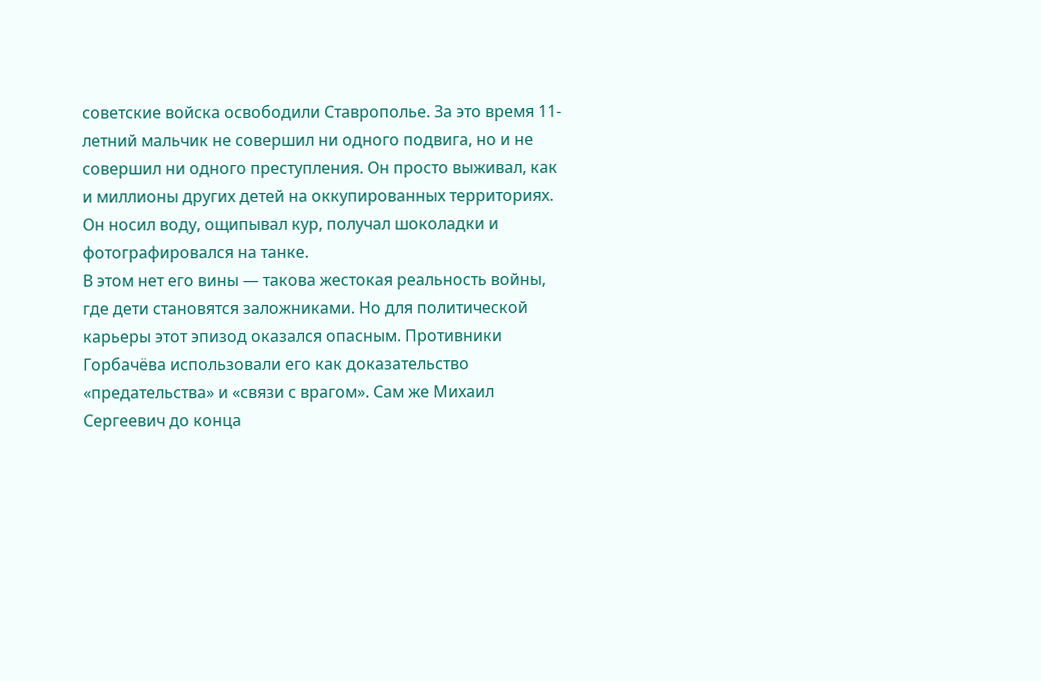советские войска освободили Ставрополье. За это время 11-летний мальчик не совершил ни одного подвига, но и не совершил ни одного преступления. Он просто выживал, как и миллионы других детей на оккупированных территориях. Он носил воду, ощипывал кур, получал шоколадки и фотографировался на танке.
В этом нет его вины — такова жестокая реальность войны, где дети становятся заложниками. Но для политической карьеры этот эпизод оказался опасным. Противники Горбачёва использовали его как доказательство «предательства» и «связи с врагом». Сам же Михаил Сергеевич до конца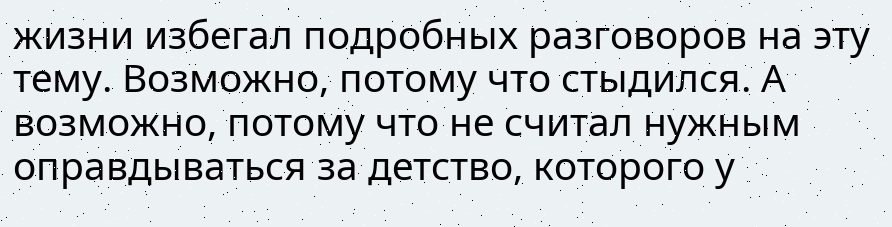жизни избегал подробных разговоров на эту тему. Возможно, потому что стыдился. А возможно, потому что не считал нужным оправдываться за детство, которого у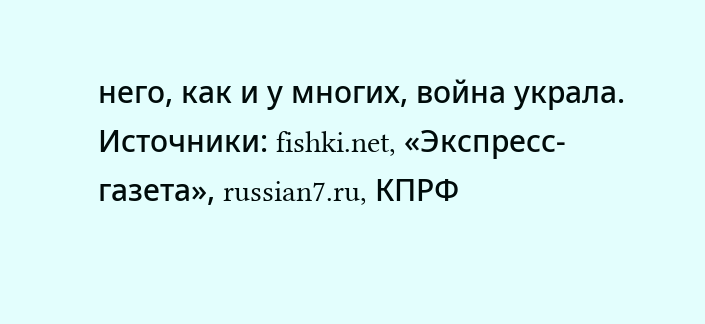него, как и у многих, война украла.
Источники: fishki.net, «Экспресс-газета», russian7.ru, КПРФ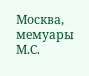Москва, мемуары М.С.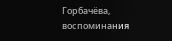Горбачёва, воспоминания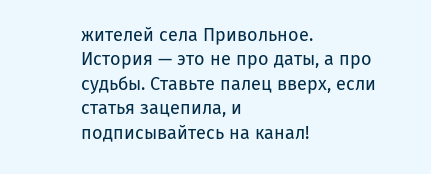жителей села Привольное.
История — это не про даты, а про судьбы. Ставьте палец вверх, если статья зацепила, и подписывайтесь на канал!